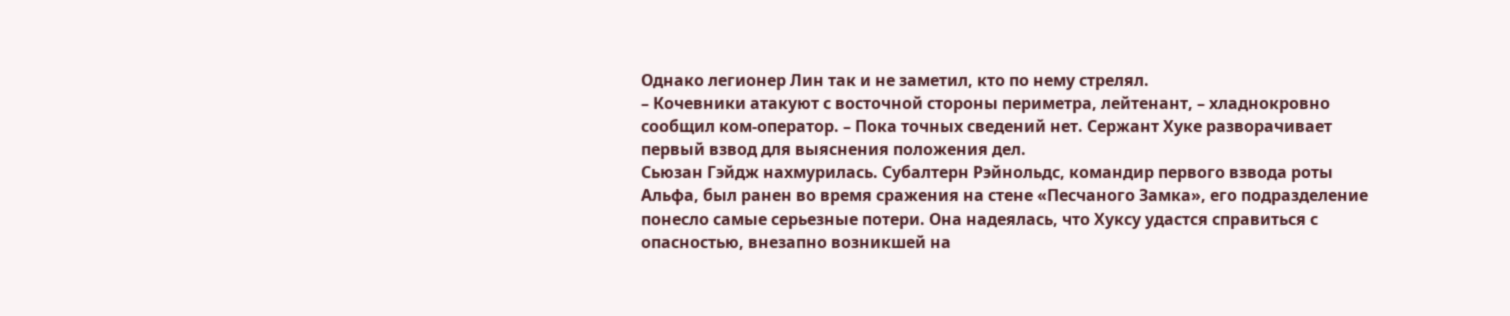Однако легионер Лин так и не заметил, кто по нему стрелял.
– Кочевники атакуют с восточной стороны периметра, лейтенант, – хладнокровно сообщил ком-оператор. – Пока точных сведений нет. Сержант Хуке разворачивает первый взвод для выяснения положения дел.
Сьюзан Гэйдж нахмурилась. Субалтерн Рэйнольдс, командир первого взвода роты Альфа, был ранен во время сражения на стене «Песчаного Замка», его подразделение понесло самые серьезные потери. Она надеялась, что Хуксу удастся справиться с опасностью, внезапно возникшей на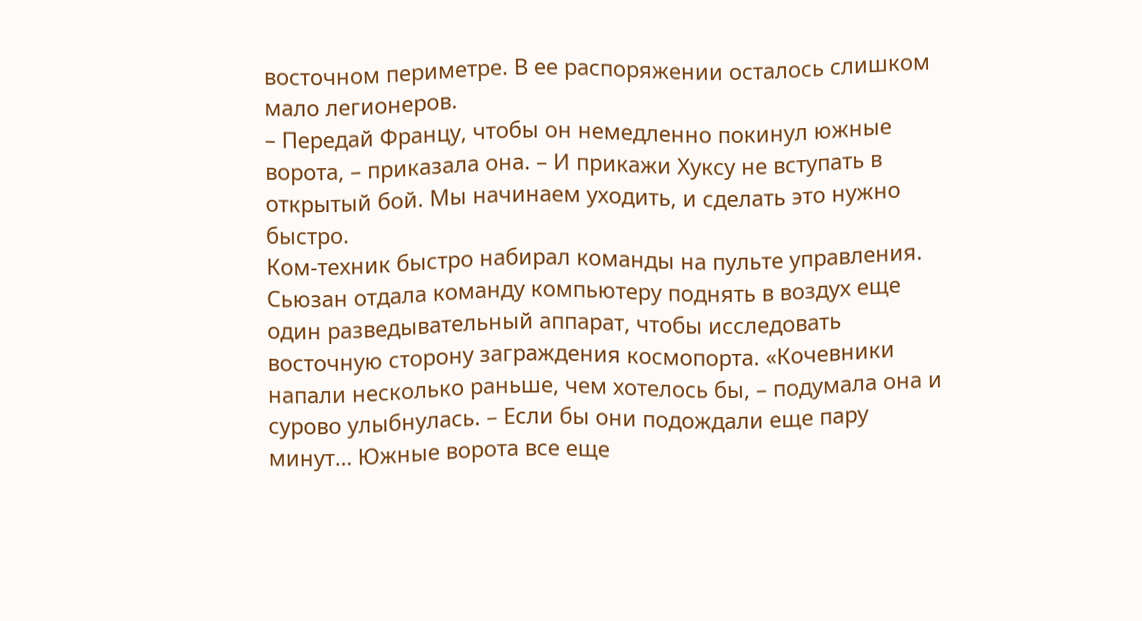восточном периметре. В ее распоряжении осталось слишком мало легионеров.
– Передай Францу, чтобы он немедленно покинул южные ворота, – приказала она. – И прикажи Хуксу не вступать в открытый бой. Мы начинаем уходить, и сделать это нужно быстро.
Ком-техник быстро набирал команды на пульте управления. Сьюзан отдала команду компьютеру поднять в воздух еще один разведывательный аппарат, чтобы исследовать восточную сторону заграждения космопорта. «Кочевники напали несколько раньше, чем хотелось бы, – подумала она и сурово улыбнулась. – Если бы они подождали еще пару минут… Южные ворота все еще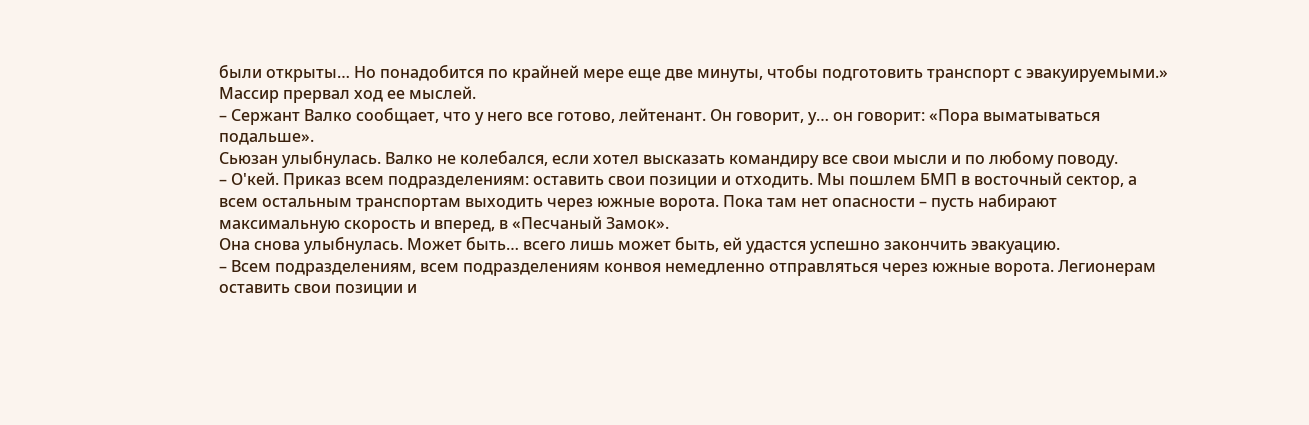были открыты… Но понадобится по крайней мере еще две минуты, чтобы подготовить транспорт с эвакуируемыми.»
Массир прервал ход ее мыслей.
– Сержант Валко сообщает, что у него все готово, лейтенант. Он говорит, у… он говорит: «Пора выматываться подальше».
Сьюзан улыбнулась. Валко не колебался, если хотел высказать командиру все свои мысли и по любому поводу.
– О'кей. Приказ всем подразделениям: оставить свои позиции и отходить. Мы пошлем БМП в восточный сектор, а всем остальным транспортам выходить через южные ворота. Пока там нет опасности – пусть набирают максимальную скорость и вперед, в «Песчаный Замок».
Она снова улыбнулась. Может быть… всего лишь может быть, ей удастся успешно закончить эвакуацию.
– Всем подразделениям, всем подразделениям конвоя немедленно отправляться через южные ворота. Легионерам оставить свои позиции и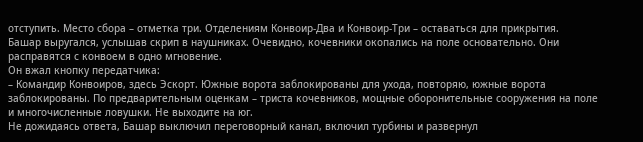отступить. Место сбора – отметка три. Отделениям Конвоир-Два и Конвоир-Три – оставаться для прикрытия.
Башар выругался, услышав скрип в наушниках. Очевидно, кочевники окопались на поле основательно. Они расправятся с конвоем в одно мгновение.
Он вжал кнопку передатчика:
– Командир Конвоиров, здесь Эскорт. Южные ворота заблокированы для ухода, повторяю, южные ворота заблокированы. По предварительным оценкам – триста кочевников, мощные оборонительные сооружения на поле и многочисленные ловушки. Не выходите на юг.
Не дожидаясь ответа, Башар выключил переговорный канал, включил турбины и развернул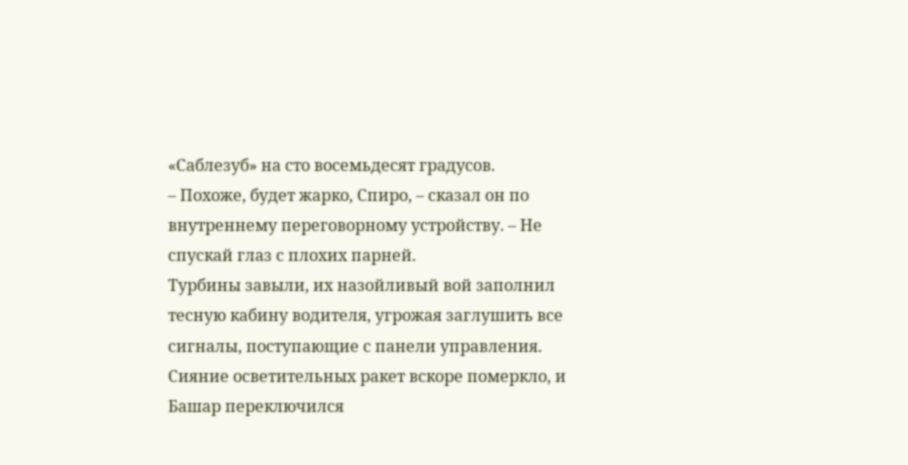«Саблезуб» на сто восемьдесят градусов.
– Похоже, будет жарко, Спиро, – сказал он по внутреннему переговорному устройству. – Не спускай глаз с плохих парней.
Турбины завыли, их назойливый вой заполнил тесную кабину водителя, угрожая заглушить все сигналы, поступающие с панели управления. Сияние осветительных ракет вскоре померкло, и Башар переключился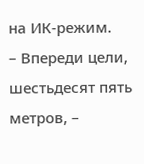на ИК-режим.
– Впереди цели, шестьдесят пять метров, –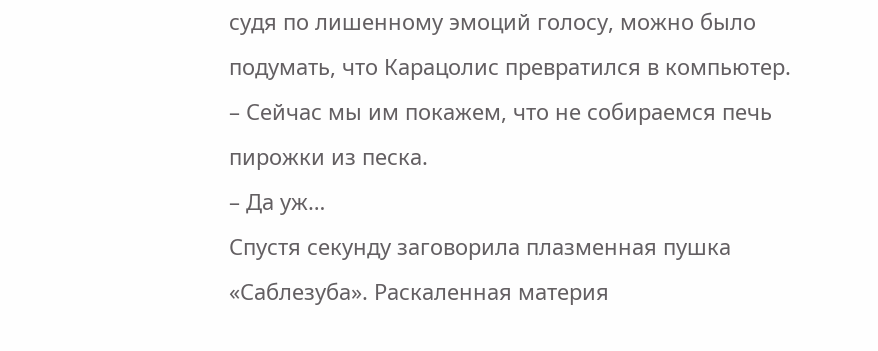судя по лишенному эмоций голосу, можно было подумать, что Карацолис превратился в компьютер.
– Сейчас мы им покажем, что не собираемся печь пирожки из песка.
– Да уж…
Спустя секунду заговорила плазменная пушка «Саблезуба». Раскаленная материя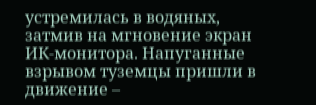устремилась в водяных, затмив на мгновение экран ИК-монитора. Напуганные взрывом туземцы пришли в движение –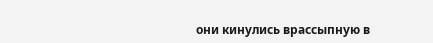они кинулись врассыпную в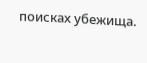поисках убежища.